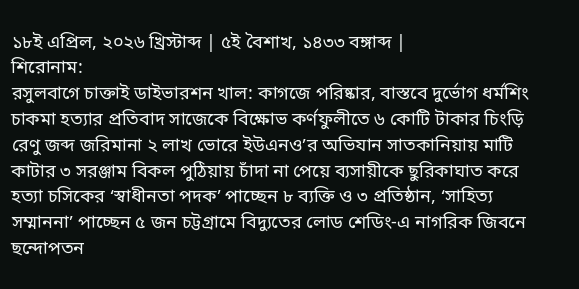১৮ই এপ্রিল, ২০২৬ খ্রিস্টাব্দ | ৫ই বৈশাখ, ১৪৩৩ বঙ্গাব্দ |
শিরোনাম:
রসুলবাগে চাক্তাই ডাইভারশন খাল: কাগজে পরিষ্কার, বাস্তবে দুর্ভোগ ধর্মশিং চাকমা হত্যার প্রতিবাদ সাজেকে বিক্ষোভ কর্ণফুলীতে ৬ কোটি টাকার চিংড়ি রেণু জব্দ জরিমানা ২ লাখ ভোরে ইউএনও’র অভিযান সাতকানিয়ায় মাটি কাটার ৩ সরঞ্জাম বিকল পুঠিয়ায় চাঁদা না পেয়ে ব্যসায়ীকে ছুরিকাঘাত করে হত্যা চসিকের ‘স্বাধীনতা পদক’ পাচ্ছেন ৮ ব্যক্তি ও ৩ প্রতিষ্ঠান, ‘সাহিত্য সম্মাননা’ পাচ্ছেন ৫ জন চট্টগ্রামে বিদ্যুতের লোড শেডিং-এ নাগরিক জিবনে ছন্দোপতন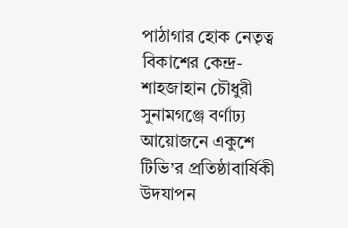পাঠাগার হোক নেতৃত্ব বিকাশের কেন্দ্র- শাহজাহান চৌধুরী সুনামগঞ্জে বর্ণাঢ্য আয়োজনে একুশে টিভি’র প্রতিষ্ঠাবার্ষিকী উদযাপন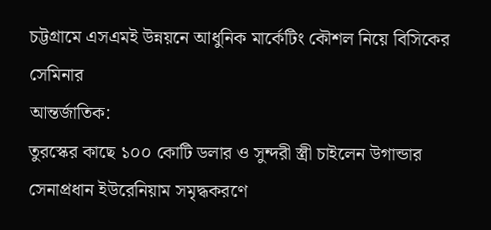চট্টগ্রামে এসএমই উন্নয়নে আধুনিক মার্কেটিং কৌশল নিয়ে বিসিকের সেমিনার
আন্তর্জাতিক:
তুরস্কের কাছে ১০০ কোটি ডলার ও সুন্দরী স্ত্রী চাইলেন উগান্ডার সেনাপ্রধান ইউরেনিয়াম সমৃদ্ধকরণে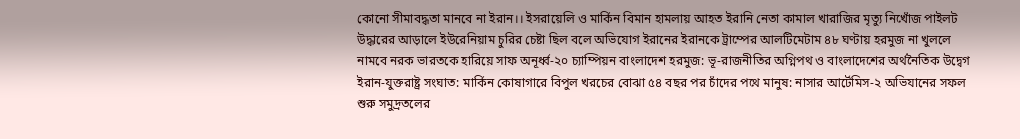কোনো সীমাবদ্ধতা মানবে না ইরান।। ইসরায়েলি ও মার্কিন বিমান হামলায় আহত ইরানি নেতা কামাল খারাজির মৃত্যু নিখোঁজ পাইলট উদ্ধারের আড়ালে ইউরেনিয়াম চুরির চেষ্টা ছিল বলে অভিযোগ ইরানের ইরানকে ট্রাম্পের আলটিমেটাম ৪৮ ঘণ্টায় হরমুজ না খুললে নামবে নরক ভারতকে হারিয়ে সাফ অনূর্ধ্ব-২০ চ্যাম্পিয়ন বাংলাদেশ হরমুজ: ভূ-রাজনীতির অগ্নিপথ ও বাংলাদেশের অর্থনৈতিক উদ্বেগ ইরান-যুক্তরাষ্ট্র সংঘাত: মার্কিন কোষাগারে বিপুল খরচের বোঝা ৫৪ বছর পর চাঁদের পথে মানুষ: নাসার আর্টেমিস-২ অভিযানের সফল শুরু সমুদ্রতলের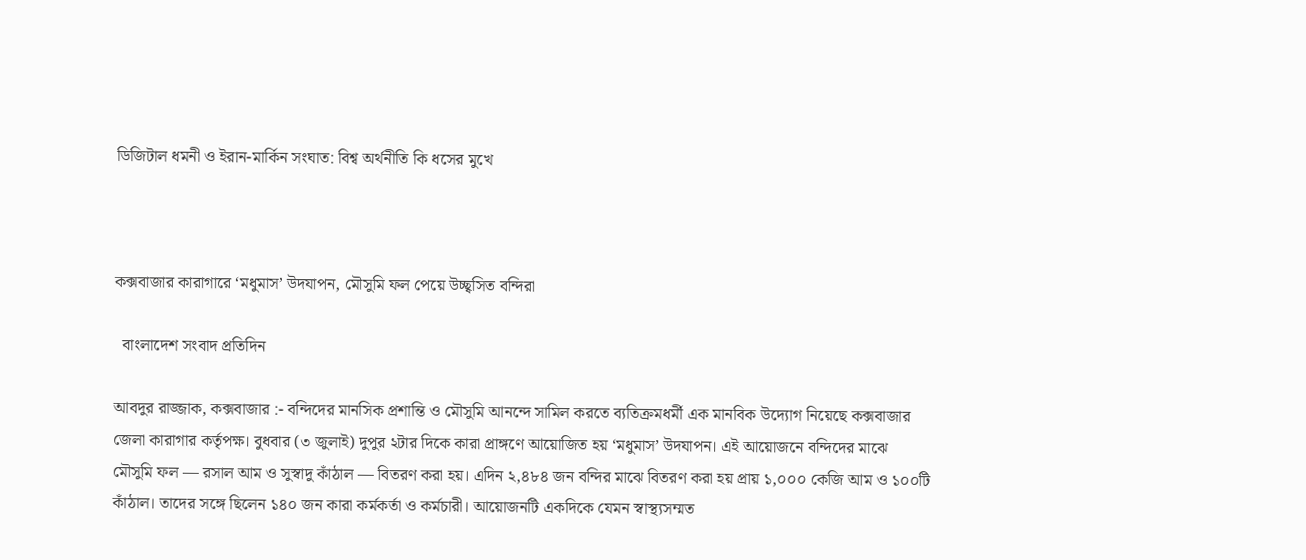ডিজিটাল ধমনী ও ইরান-মার্কিন সংঘাত: বিশ্ব অর্থনীতি কি ধসের মুখে



কক্সবাজার কারাগারে ‘মধুমাস’ উদযাপন, মৌসুমি ফল পেয়ে উচ্ছ্বসিত বন্দিরা

  বাংলাদেশ সংবাদ প্রতিদিন

আবদুর রাজ্জাক, কক্সবাজার :- বন্দিদের মানসিক প্রশান্তি ও মৌসুমি আনন্দে সামিল করতে ব্যতিক্রমধর্মী এক মানবিক উদ্যোগ নিয়েছে কক্সবাজার জেলা কারাগার কর্তৃপক্ষ। বুধবার (৩ জুলাই) দুপুর ২টার দিকে কারা প্রাঙ্গণে আয়োজিত হয় ‘মধুমাস’ উদযাপন। এই আয়োজনে বন্দিদের মাঝে মৌসুমি ফল — রসাল আম ও সুস্বাদু কাঁঠাল — বিতরণ করা হয়। এদিন ২,৪৮৪ জন বন্দির মাঝে বিতরণ করা হয় প্রায় ১,০০০ কেজি আম ও ১০০টি কাঁঠাল। তাদের সঙ্গে ছিলেন ১৪০ জন কারা কর্মকর্তা ও কর্মচারী। আয়োজনটি একদিকে যেমন স্বাস্থ্যসম্মত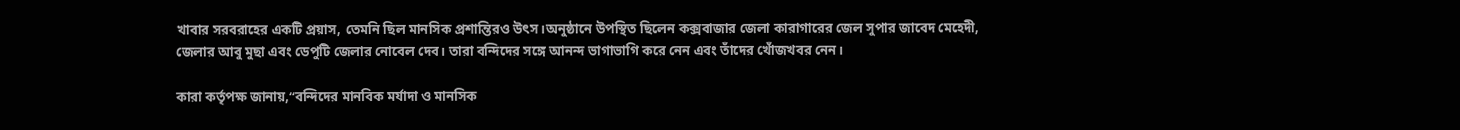খাবার সরবরাহের একটি প্রয়াস, তেমনি ছিল মানসিক প্রশান্তিরও উৎস।অনুষ্ঠানে উপস্থিত ছিলেন কক্সবাজার জেলা কারাগারের জেল সুপার জাবেদ মেহেদী, জেলার আবু মুছা এবং ডেপুটি জেলার নোবেল দেব। তারা বন্দিদের সঙ্গে আনন্দ ভাগাভাগি করে নেন এবং তাঁদের খোঁজখবর নেন।

কারা কর্তৃপক্ষ জানায়,“বন্দিদের মানবিক মর্যাদা ও মানসিক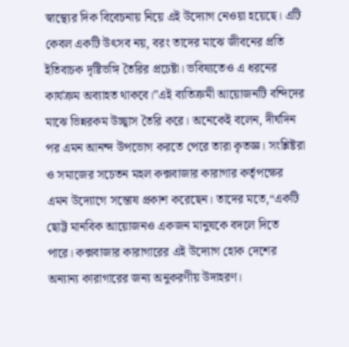স্বাস্থ্যের দিক বিবেচনায় নিয়ে এই উদ্যোগ নেওয়া হয়েছে। এটি কেবল একটি উৎসব নয়, বরং তাদের মাঝে জীবনের প্রতি ইতিবাচক দৃষ্টিভঙ্গি তৈরির প্রচেষ্টা। ভবিষ্যতেও এ ধরনের কার্যক্রম অব্যাহত থাকবে।”এই ব্যতিক্রমী আয়োজনটি বন্দিদের মাঝে ভিন্নরকম উচ্ছ্বাস তৈরি করে। অনেকেই বলেন, দীর্ঘদিন পর এমন আনন্দ উপভোগ করতে পেরে তারা কৃতজ্ঞ। সংশ্লিষ্টরা ও সমাজের সচেতন মহল কক্সবাজার কারাগার কর্তৃপক্ষের এমন উদ্যোগে সন্তোষ প্রকাশ করেছেন। তাদের মতে,“একটি ছোট্ট মানবিক আয়োজনও একজন মানুষকে বদলে দিতে পারে। কক্সবাজার কারাগারের এই উদ্যোগ হোক দেশের অন্যান্য কারাগারের জন্য অনুকরণীয় উদাহরণ।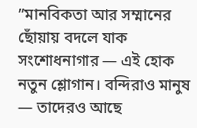”মানবিকতা আর সম্মানের ছোঁয়ায় বদলে যাক সংশোধনাগার — এই হোক নতুন শ্লোগান। বন্দিরাও মানুষ — তাদেরও আছে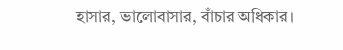হাসার, ভালোবাসার, বাঁচার অধিকার।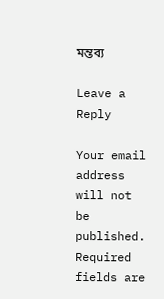মন্তব্য

Leave a Reply

Your email address will not be published. Required fields are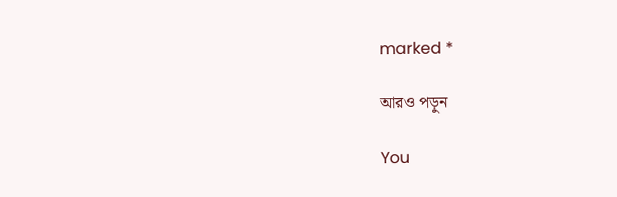marked *

আরও পড়ুন

You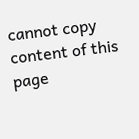cannot copy content of this page